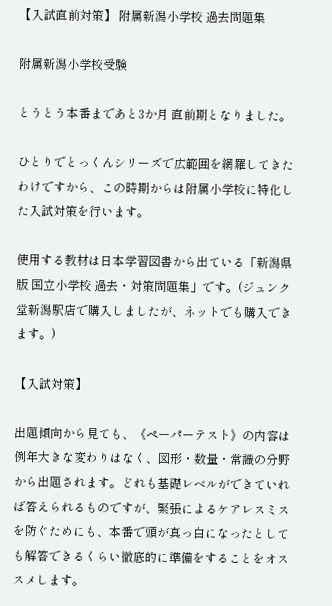【入試直前対策】 附属新潟小学校 過去問題集

附属新潟小学校受験

とうとう本番まであと3か月 直前期となりました。

ひとりでとっくんシリーズで広範囲を網羅してきたわけですから、この時期からは附属小学校に特化した入試対策を行います。

使用する教材は日本学習図書から出ている「新潟県版 国立小学校 過去・対策問題集」です。(ジュンク堂新潟駅店で購入しましたが、ネットでも購入できます。)

【入試対策】

出題傾向から見ても、《ペーパーテスト》の内容は例年大きな変わりはなく、図形・数量・常識の分野から出題されます。どれも基礎レベルができていれば答えられるものですが、緊張によるケアレスミスを防ぐためにも、本番で頭が真っ白になったとしても解答できるくらい徹底的に準備をすることをオススメします。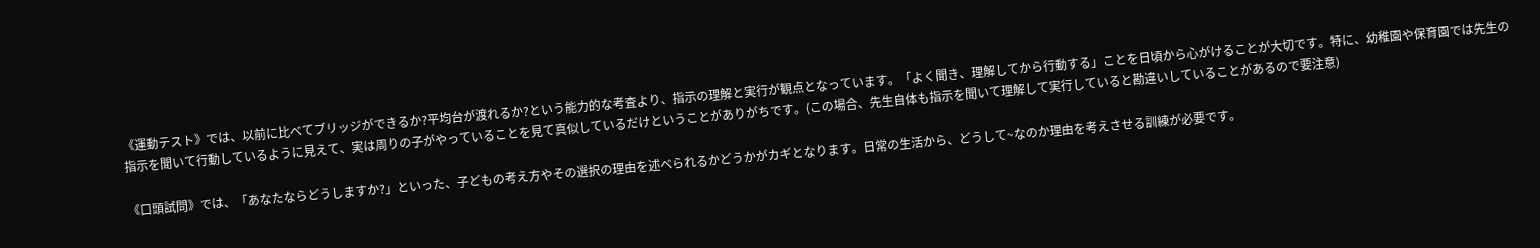《運動テスト》では、以前に比べてブリッジができるか?平均台が渡れるか?という能力的な考査より、指示の理解と実行が観点となっています。「よく聞き、理解してから行動する」ことを日頃から心がけることが大切です。特に、幼稚園や保育園では先生の指示を聞いて行動しているように見えて、実は周りの子がやっていることを見て真似しているだけということがありがちです。(この場合、先生自体も指示を聞いて理解して実行していると勘違いしていることがあるので要注意)

《口頭試問》では、「あなたならどうしますか?」といった、子どもの考え方やその選択の理由を述べられるかどうかがカギとなります。日常の生活から、どうして~なのか理由を考えさせる訓練が必要です。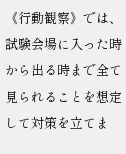《行動観察》では、試験会場に入った時から出る時まで全て見られることを想定して対策を立てま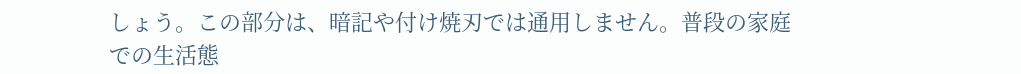しょう。この部分は、暗記や付け焼刃では通用しません。普段の家庭での生活態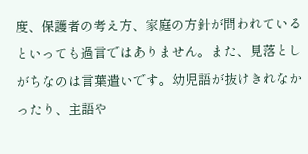度、保護者の考え方、家庭の方針が問われているといっても過言ではありません。また、見落としがちなのは言葉遣いです。幼児語が抜けきれなかったり、主語や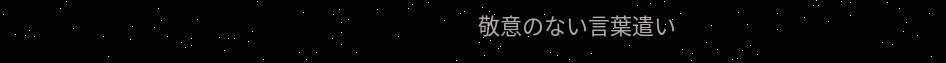敬意のない言葉遣い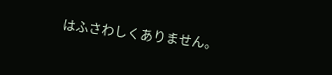はふさわしくありません。